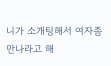니가 소개팅해서 여자좀 만나라고 해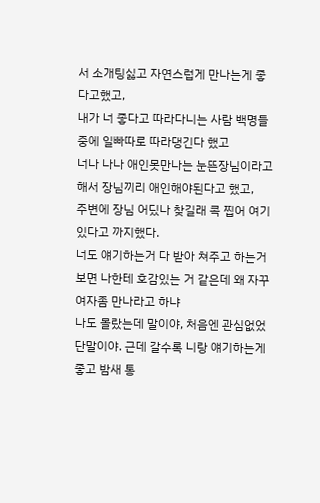서 소개팅싫고 자연스럽게 만나는게 좋다고했고,
내가 너 좋다고 따라다니는 사람 백명들중에 일빠따로 따라댕긴다 했고
너나 나나 애인못만나는 눈뜬장님이라고 해서 장님끼리 애인해야된다고 했고,
주변에 장님 어딨나 찾길래 콕 찝어 여기 있다고 까지했다.
너도 얘기하는거 다 받아 쳐주고 하는거보면 나한테 호감있는 거 같은데 왜 자꾸 여자좀 만나라고 하냐
나도 몰랐는데 말이야, 처음엔 관심없었단말이야. 근데 갈수록 니랑 얘기하는게 좋고 밤새 통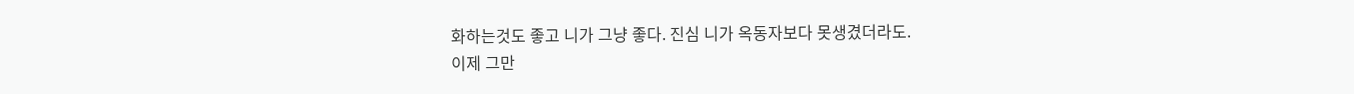화하는것도 좋고 니가 그냥 좋다. 진심 니가 옥동자보다 못생겼더라도.
이제 그만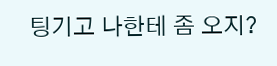팅기고 나한테 좀 오지?